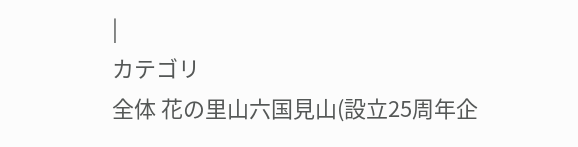|
カテゴリ
全体 花の里山六国見山(設立25周年企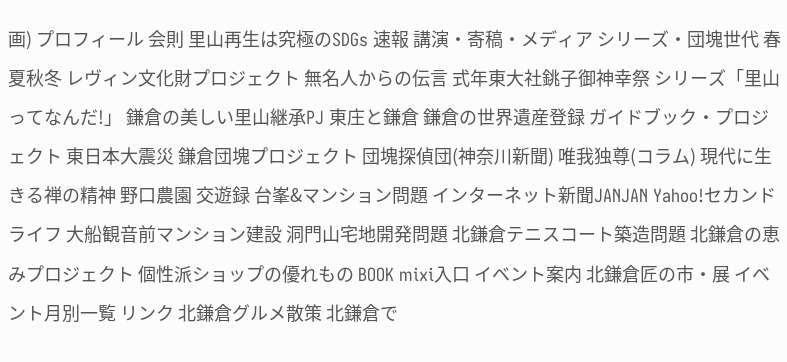画) プロフィール 会則 里山再生は究極のSDGs 速報 講演・寄稿・メディア シリーズ・団塊世代 春夏秋冬 レヴィン文化財プロジェクト 無名人からの伝言 式年東大社銚子御神幸祭 シリーズ「里山ってなんだ!」 鎌倉の美しい里山継承PJ 東庄と鎌倉 鎌倉の世界遺産登録 ガイドブック・プロジェクト 東日本大震災 鎌倉団塊プロジェクト 団塊探偵団(神奈川新聞) 唯我独尊(コラム) 現代に生きる禅の精神 野口農園 交遊録 台峯&マンション問題 インターネット新聞JANJAN Yahoo!セカンドライフ 大船観音前マンション建設 洞門山宅地開発問題 北鎌倉テニスコート築造問題 北鎌倉の恵みプロジェクト 個性派ショップの優れもの BOOK mixi入口 イベント案内 北鎌倉匠の市・展 イベント月別一覧 リンク 北鎌倉グルメ散策 北鎌倉で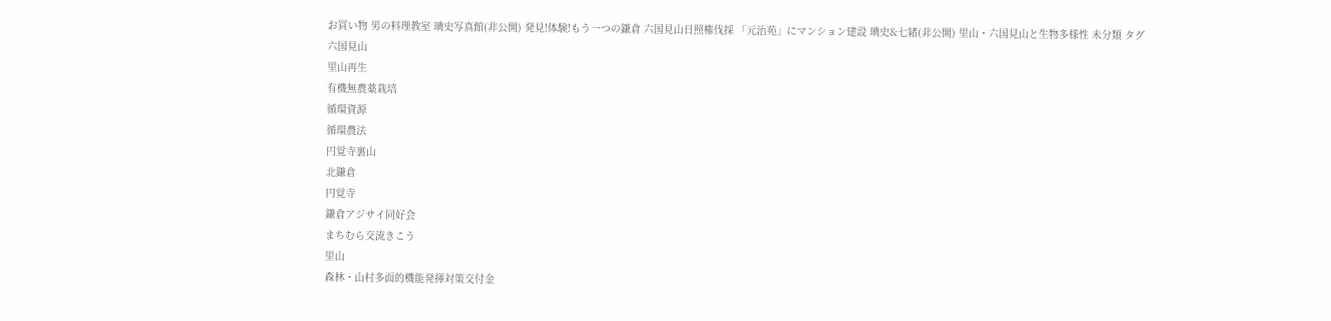お買い物 男の料理教室 璃史写真館(非公開) 発見!体験!もう一つの鎌倉 六国見山日照権伐採 「元治苑」にマンション建設 璃史&七緒(非公開) 里山・六国見山と生物多様性 未分類 タグ
六国見山
里山再生
有機無農薬栽培
循環資源
循環農法
円覚寺裏山
北鎌倉
円覚寺
鎌倉アジサイ同好会
まちむら交流きこう
里山
森林・山村多面的機能発揮対策交付金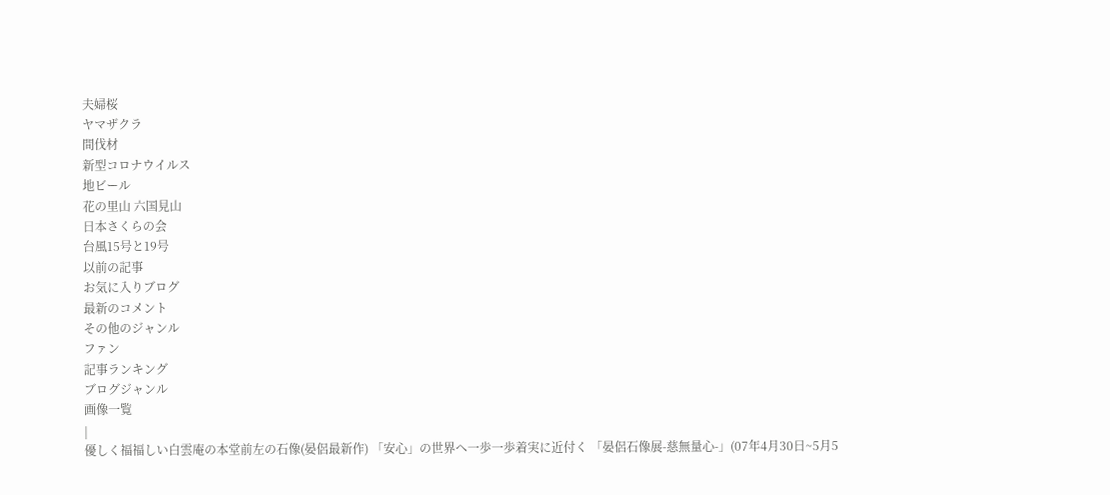夫婦桜
ヤマザクラ
間伐材
新型コロナウイルス
地ビール
花の里山 六国見山
日本さくらの会
台風15号と19号
以前の記事
お気に入りブログ
最新のコメント
その他のジャンル
ファン
記事ランキング
ブログジャンル
画像一覧
|
優しく福福しい白雲庵の本堂前左の石像(晏侶最新作) 「安心」の世界へ一歩一歩着実に近付く 「晏侶石像展-慈無量心-」(07年4月30日~5月5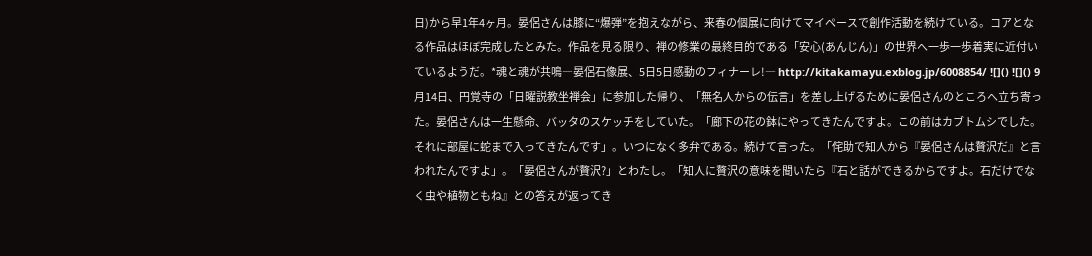日)から早1年4ヶ月。晏侶さんは膝に“爆弾”を抱えながら、来春の個展に向けてマイペースで創作活動を続けている。コアとなる作品はほぼ完成したとみた。作品を見る限り、禅の修業の最終目的である「安心(あんじん)」の世界へ一歩一歩着実に近付いているようだ。*魂と魂が共鳴―晏侶石像展、5日5日感動のフィナーレ!― http://kitakamayu.exblog.jp/6008854/ ![]() ![]() 9月14日、円覚寺の「日曜説教坐禅会」に参加した帰り、「無名人からの伝言」を差し上げるために晏侶さんのところへ立ち寄った。晏侶さんは一生懸命、バッタのスケッチをしていた。「廊下の花の鉢にやってきたんですよ。この前はカブトムシでした。それに部屋に蛇まで入ってきたんです」。いつになく多弁である。続けて言った。「侘助で知人から『晏侶さんは贅沢だ』と言われたんですよ」。「晏侶さんが贅沢?」とわたし。「知人に贅沢の意味を聞いたら『石と話ができるからですよ。石だけでなく虫や植物ともね』との答えが返ってき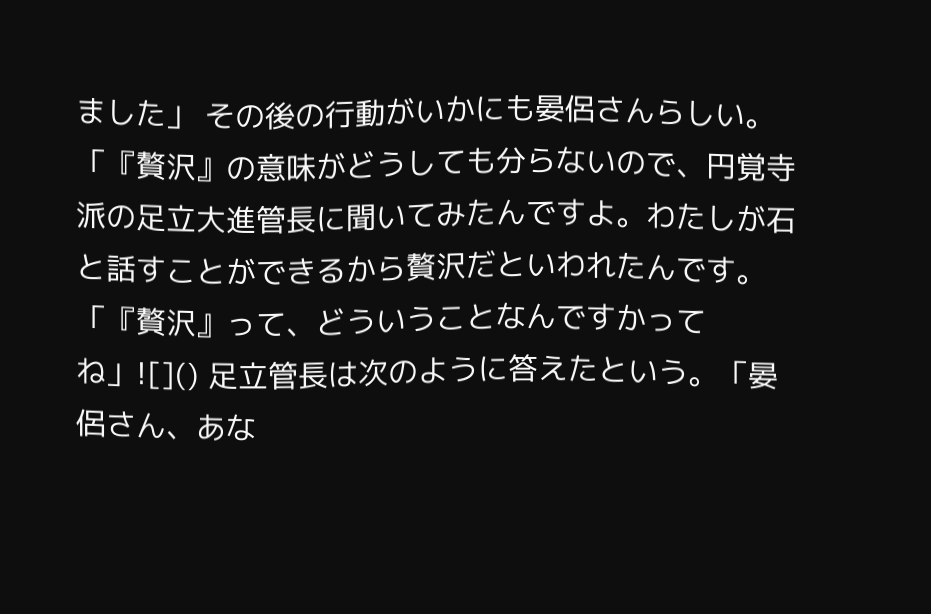ました」 その後の行動がいかにも晏侶さんらしい。「『贅沢』の意味がどうしても分らないので、円覚寺派の足立大進管長に聞いてみたんですよ。わたしが石と話すことができるから贅沢だといわれたんです。「『贅沢』って、どういうことなんですかってね」![]() 足立管長は次のように答えたという。「晏侶さん、あな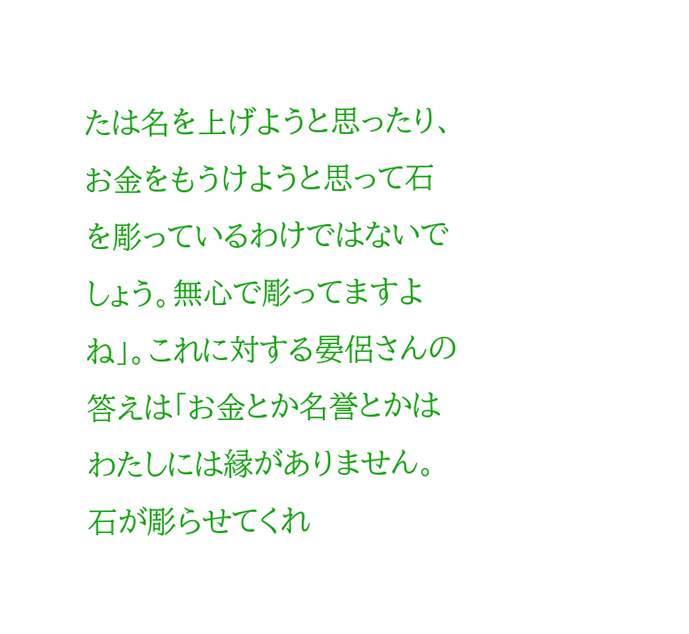たは名を上げようと思ったり、お金をもうけようと思って石を彫っているわけではないでしょう。無心で彫ってますよね」。これに対する晏侶さんの答えは「お金とか名誉とかはわたしには縁がありません。石が彫らせてくれ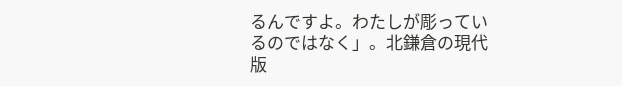るんですよ。わたしが彫っているのではなく」。北鎌倉の現代版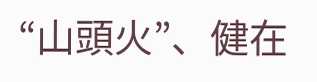“山頭火”、健在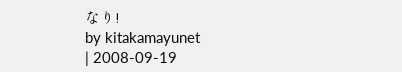なり!
by kitakamayunet
| 2008-09-19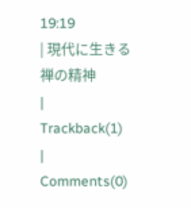19:19
| 現代に生きる禅の精神
|
Trackback(1)
|
Comments(0)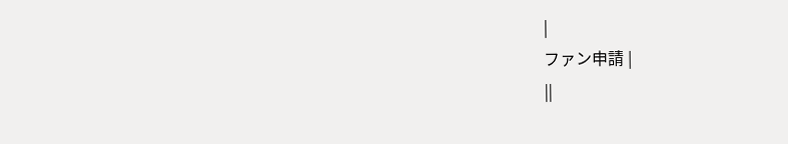|
ファン申請 |
||